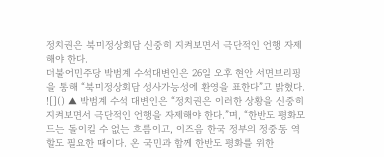정치권은 북미정상회담 신중히 지켜보면서 극단적인 언행 자제해야 한다.
더불어민주당 박범계 수석대변인은 26일 오후 현안 서면브리핑을 통해 “북미정상회담 성사가능성에 환영을 표한다”고 밝혔다.
![]() ▲ 박범계 수석 대변인은 “정치권은 이러한 상황을 신중히 지켜보면서 극단적인 언행을 자제해야 한다.”며, “한반도 평화모드는 돌이킬 수 없는 흐름이고, 이즈음 한국 정부의 정중동 역할도 필요한 때이다. 온 국민과 함께 한반도 평화를 위한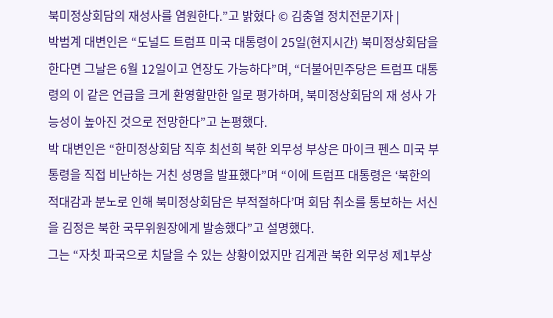북미정상회담의 재성사를 염원한다.”고 밝혔다 © 김충열 정치전문기자 |
박범계 대변인은 “도널드 트럼프 미국 대통령이 25일(현지시간) 북미정상회담을 한다면 그날은 6월 12일이고 연장도 가능하다”며, “더불어민주당은 트럼프 대통령의 이 같은 언급을 크게 환영할만한 일로 평가하며, 북미정상회담의 재 성사 가능성이 높아진 것으로 전망한다”고 논평했다.
박 대변인은 “한미정상회담 직후 최선희 북한 외무성 부상은 마이크 펜스 미국 부통령을 직접 비난하는 거친 성명을 발표했다”며 “이에 트럼프 대통령은 ‘북한의 적대감과 분노로 인해 북미정상회담은 부적절하다’며 회담 취소를 통보하는 서신을 김정은 북한 국무위원장에게 발송했다”고 설명했다.
그는 “자칫 파국으로 치달을 수 있는 상황이었지만 김계관 북한 외무성 제1부상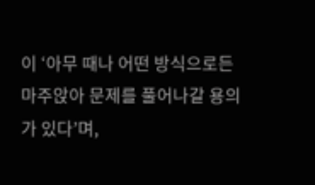이 ‘아무 때나 어떤 방식으로든 마주앉아 문제를 풀어나갈 용의가 있다’며,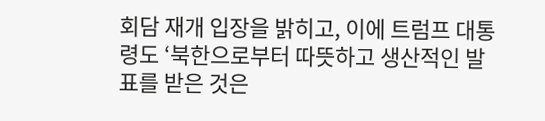회담 재개 입장을 밝히고, 이에 트럼프 대통령도 ‘북한으로부터 따뜻하고 생산적인 발표를 받은 것은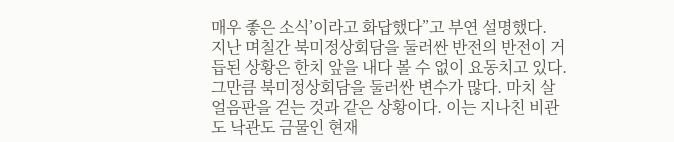매우 좋은 소식’이라고 화답했다”고 부연 설명했다.
지난 며칠간 북미정상회담을 둘러싼 반전의 반전이 거듭된 상황은 한치 앞을 내다 볼 수 없이 요동치고 있다. 그만큼 북미정상회담을 둘러싼 변수가 많다. 마치 살얼음판을 걷는 것과 같은 상황이다. 이는 지나친 비관도 낙관도 금물인 현재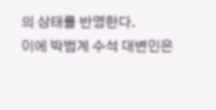의 상태를 반영한다.
이에 박범계 수석 대변인은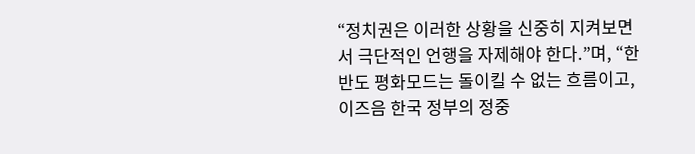“정치권은 이러한 상황을 신중히 지켜보면서 극단적인 언행을 자제해야 한다.”며, “한반도 평화모드는 돌이킬 수 없는 흐름이고, 이즈음 한국 정부의 정중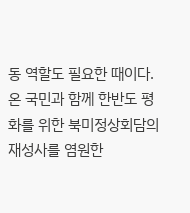동 역할도 필요한 때이다. 온 국민과 함께 한반도 평화를 위한 북미정상회담의 재성사를 염원한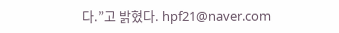다.”고 밝혔다. hpf21@naver.com